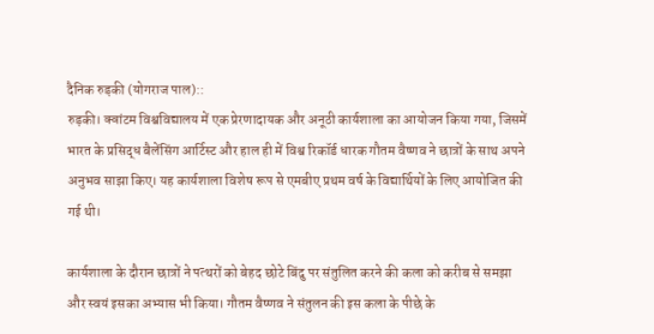दैनिक रुड़की (योगराज पाल)::
रुड़की। क्वांटम विश्वविद्यालय में एक प्रेरणादायक और अनूठी कार्यशाला का आयोजन किया गया, जिसमें भारत के प्रसिद्ध बैलेंसिंग आर्टिस्ट और हाल ही में विश्व रिकॉर्ड धारक गौतम वैष्णव ने छात्रों के साथ अपने अनुभव साझा किए। यह कार्यशाला विशेष रूप से एमबीए प्रथम वर्ष के विद्यार्थियों के लिए आयोजित की गई थी।

कार्यशाला के दौरान छात्रों ने पत्थरों को बेहद छोटे बिंदु पर संतुलित करने की कला को करीब से समझा और स्वयं इसका अभ्यास भी किया। गौतम वैष्णव ने संतुलन की इस कला के पीछे के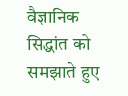वैज्ञानिक सिद्धांत को समझाते हुए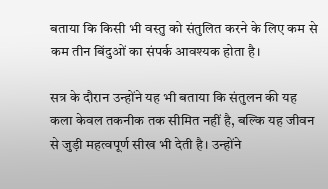बताया कि किसी भी वस्तु को संतुलित करने के लिए कम से कम तीन बिंदुओं का संपर्क आवश्यक होता है।

सत्र के दौरान उन्होंने यह भी बताया कि संतुलन की यह कला केवल तकनीक तक सीमित नहीं है, बल्कि यह जीवन से जुड़ी महत्वपूर्ण सीख भी देती है। उन्होंने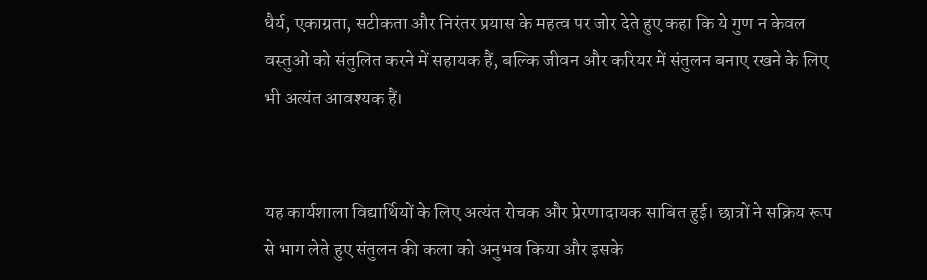धैर्य, एकाग्रता, सटीकता और निरंतर प्रयास के महत्व पर जोर देते हुए कहा कि ये गुण न केवल वस्तुओं को संतुलित करने में सहायक हैं, बल्कि जीवन और करियर में संतुलन बनाए रखने के लिए भी अत्यंत आवश्यक हैं।


यह कार्यशाला विद्यार्थियों के लिए अत्यंत रोचक और प्रेरणादायक साबित हुई। छात्रों ने सक्रिय रूप से भाग लेते हुए संतुलन की कला को अनुभव किया और इसके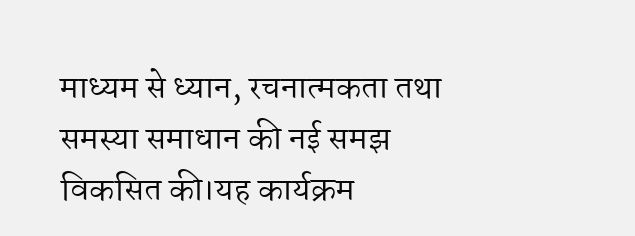माध्यम से ध्यान, रचनात्मकता तथा समस्या समाधान की नई समझ विकसित की।यह कार्यक्रम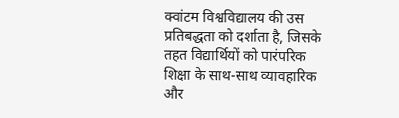क्वांटम विश्वविद्यालय की उस प्रतिबद्धता को दर्शाता है, जिसके तहत विद्यार्थियों को पारंपरिक शिक्षा के साथ-साथ व्यावहारिक और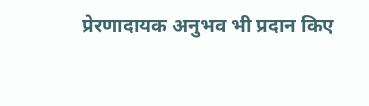प्रेरणादायक अनुभव भी प्रदान किए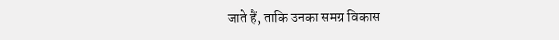जाते हैं, ताकि उनका समग्र विकास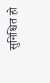सुनिश्चित हो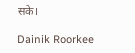सके।

Dainik Roorkee